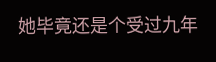她毕竟还是个受过九年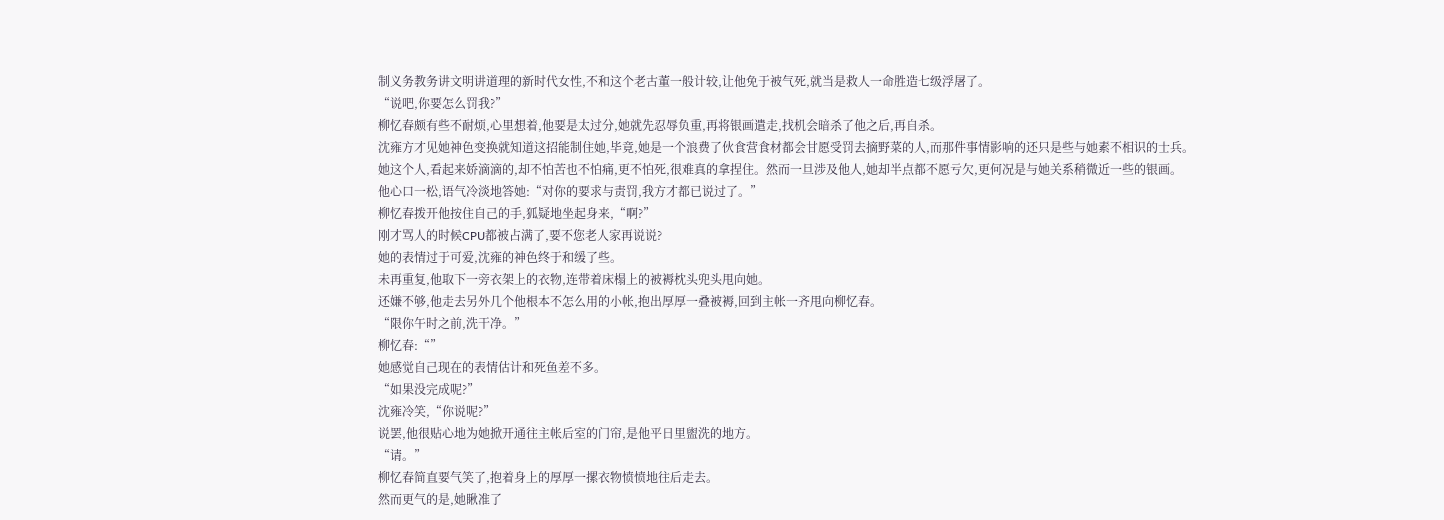制义务教务讲文明讲道理的新时代女性,不和这个老古董一般计较,让他免于被气死,就当是救人一命胜造七级浮屠了。
“说吧,你要怎么罚我?”
柳忆春颇有些不耐烦,心里想着,他要是太过分,她就先忍辱负重,再将银画遣走,找机会暗杀了他之后,再自杀。
沈雍方才见她神色变换就知道这招能制住她,毕竟,她是一个浪费了伙食营食材都会甘愿受罚去摘野菜的人,而那件事情影响的还只是些与她素不相识的士兵。
她这个人,看起来娇滴滴的,却不怕苦也不怕痛,更不怕死,很难真的拿捏住。然而一旦涉及他人,她却半点都不愿亏欠,更何况是与她关系稍微近一些的银画。
他心口一松,语气冷淡地答她:“对你的要求与责罚,我方才都已说过了。”
柳忆春拨开他按住自己的手,狐疑地坐起身来,“啊?”
刚才骂人的时候CPU都被占满了,要不您老人家再说说?
她的表情过于可爱,沈雍的神色终于和缓了些。
未再重复,他取下一旁衣架上的衣物,连带着床榻上的被褥枕头兜头甩向她。
还嫌不够,他走去另外几个他根本不怎么用的小帐,抱出厚厚一叠被褥,回到主帐一齐甩向柳忆春。
“限你午时之前,洗干净。”
柳忆春:“”
她感觉自己现在的表情估计和死鱼差不多。
“如果没完成呢?”
沈雍冷笑,“你说呢?”
说罢,他很贴心地为她掀开通往主帐后室的门帘,是他平日里盥洗的地方。
“请。”
柳忆春简直要气笑了,抱着身上的厚厚一摞衣物愤愤地往后走去。
然而更气的是,她瞅准了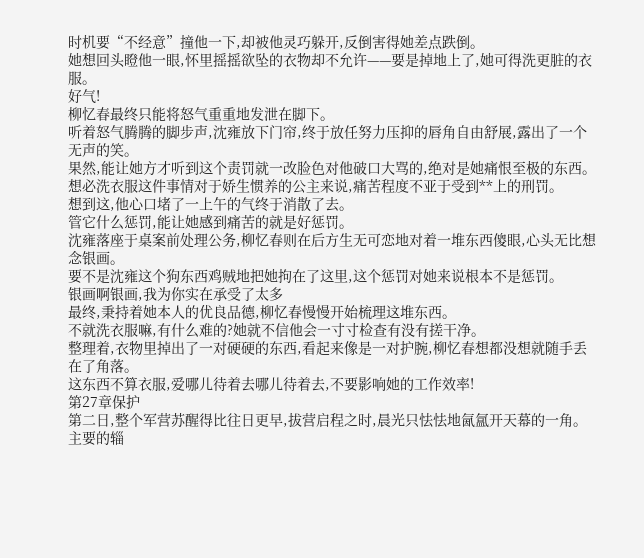时机要“不经意”撞他一下,却被他灵巧躲开,反倒害得她差点跌倒。
她想回头瞪他一眼,怀里摇摇欲坠的衣物却不允许——要是掉地上了,她可得洗更脏的衣服。
好气!
柳忆春最终只能将怒气重重地发泄在脚下。
听着怒气腾腾的脚步声,沈雍放下门帘,终于放任努力压抑的唇角自由舒展,露出了一个无声的笑。
果然,能让她方才听到这个责罚就一改脸色对他破口大骂的,绝对是她痛恨至极的东西。
想必洗衣服这件事情对于娇生惯养的公主来说,痛苦程度不亚于受到**上的刑罚。
想到这,他心口堵了一上午的气终于消散了去。
管它什么惩罚,能让她感到痛苦的就是好惩罚。
沈雍落座于桌案前处理公务,柳忆春则在后方生无可恋地对着一堆东西傻眼,心头无比想念银画。
要不是沈雍这个狗东西鸡贼地把她拘在了这里,这个惩罚对她来说根本不是惩罚。
银画啊银画,我为你实在承受了太多
最终,秉持着她本人的优良品德,柳忆春慢慢开始梳理这堆东西。
不就洗衣服嘛,有什么难的?她就不信他会一寸寸检查有没有搓干净。
整理着,衣物里掉出了一对硬硬的东西,看起来像是一对护腕,柳忆春想都没想就随手丢在了角落。
这东西不算衣服,爱哪儿待着去哪儿待着去,不要影响她的工作效率!
第27章保护
第二日,整个军营苏醒得比往日更早,拔营启程之时,晨光只怯怯地氤氲开天幕的一角。
主要的辎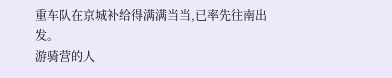重车队在京城补给得满满当当,已率先往南出发。
游骑营的人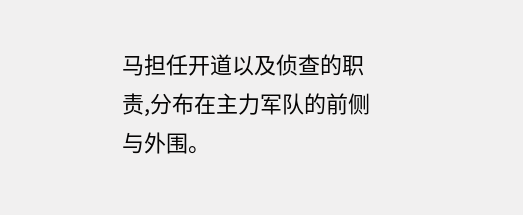马担任开道以及侦查的职责,分布在主力军队的前侧与外围。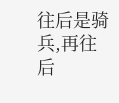往后是骑兵,再往后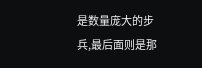是数量庞大的步兵,最后面则是那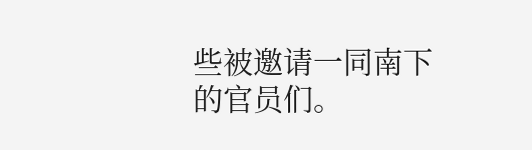些被邀请一同南下的官员们。